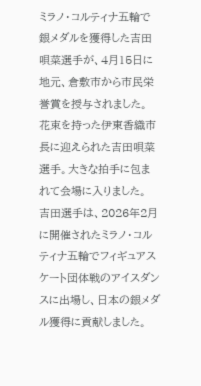ミラノ・コルティナ五輪で銀メダルを獲得した吉田唄菜選手が、4月15日に地元、倉敷市から市民栄誉賞を授与されました。
花束を持った伊東香織市長に迎えられた吉田唄菜選手。大きな拍手に包まれて会場に入りました。
吉田選手は、2026年2月に開催されたミラノ・コルティナ五輪でフィギュアスケート団体戦のアイスダンスに出場し、日本の銀メダル獲得に貢献しました。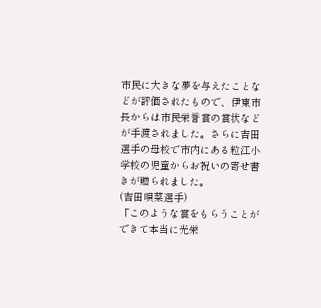市民に大きな夢を与えたことなどが評価されたもので、伊東市長からは市民栄誉賞の賞状などが手渡されました。さらに吉田選手の母校で市内にある粒江小学校の児童からお祝いの寄せ書きが贈られました。
(吉田唄菜選手)
「このような賞をもらうことができて本当に光栄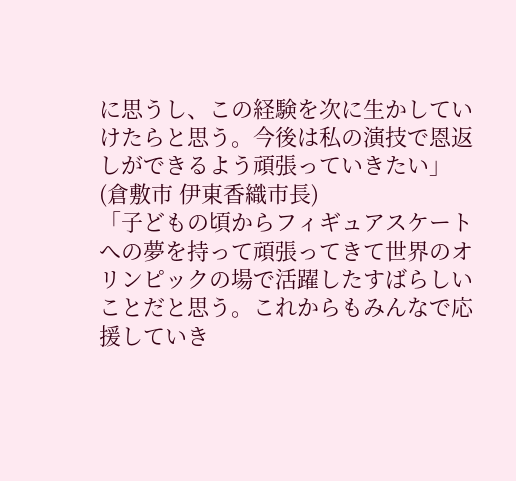に思うし、この経験を次に生かしていけたらと思う。今後は私の演技で恩返しができるよう頑張っていきたい」
(倉敷市 伊東香織市長)
「子どもの頃からフィギュアスケートへの夢を持って頑張ってきて世界のオリンピックの場で活躍したすばらしいことだと思う。これからもみんなで応援していき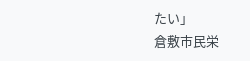たい」
倉敷市民栄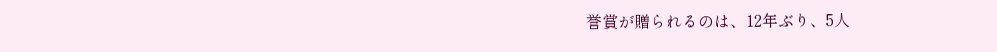誉賞が贈られるのは、12年ぶり、5人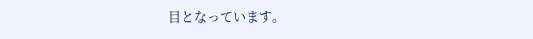目となっています。